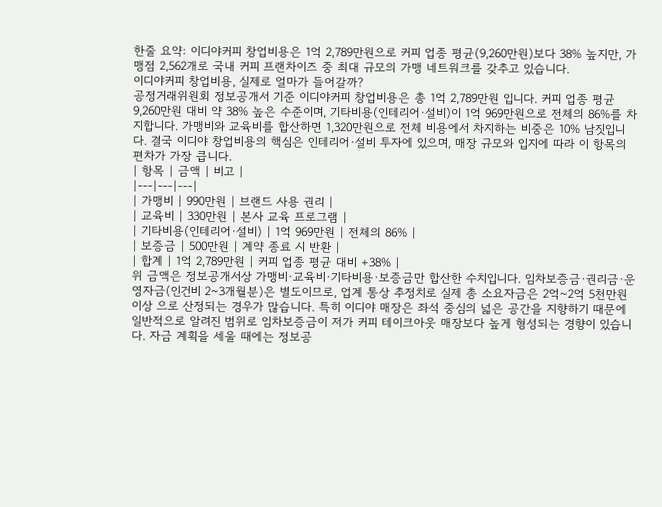한줄 요약: 이디야커피 창업비용은 1억 2,789만원으로 커피 업종 평균(9,260만원)보다 38% 높지만, 가맹점 2,562개로 국내 커피 프랜차이즈 중 최대 규모의 가맹 네트워크를 갖추고 있습니다.
이디야커피 창업비용, 실제로 얼마가 들어갈까?
공정거래위원회 정보공개서 기준 이디야커피 창업비용은 총 1억 2,789만원 입니다. 커피 업종 평균 9,260만원 대비 약 38% 높은 수준이며, 기타비용(인테리어·설비)이 1억 969만원으로 전체의 86%를 차지합니다. 가맹비와 교육비를 합산하면 1,320만원으로 전체 비용에서 차지하는 비중은 10% 남짓입니다. 결국 이디야 창업비용의 핵심은 인테리어·설비 투자에 있으며, 매장 규모와 입지에 따라 이 항목의 편차가 가장 큽니다.
| 항목 | 금액 | 비고 |
|---|---|---|
| 가맹비 | 990만원 | 브랜드 사용 권리 |
| 교육비 | 330만원 | 본사 교육 프로그램 |
| 기타비용(인테리어·설비) | 1억 969만원 | 전체의 86% |
| 보증금 | 500만원 | 계약 종료 시 반환 |
| 합계 | 1억 2,789만원 | 커피 업종 평균 대비 +38% |
위 금액은 정보공개서상 가맹비·교육비·기타비용·보증금만 합산한 수치입니다. 임차보증금·권리금·운영자금(인건비 2~3개월분)은 별도이므로, 업계 통상 추정치로 실제 총 소요자금은 2억~2억 5천만원 이상 으로 산정되는 경우가 많습니다. 특히 이디야 매장은 좌석 중심의 넓은 공간을 지향하기 때문에 일반적으로 알려진 범위로 임차보증금이 저가 커피 테이크아웃 매장보다 높게 형성되는 경향이 있습니다. 자금 계획을 세울 때에는 정보공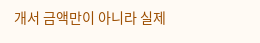개서 금액만이 아니라 실제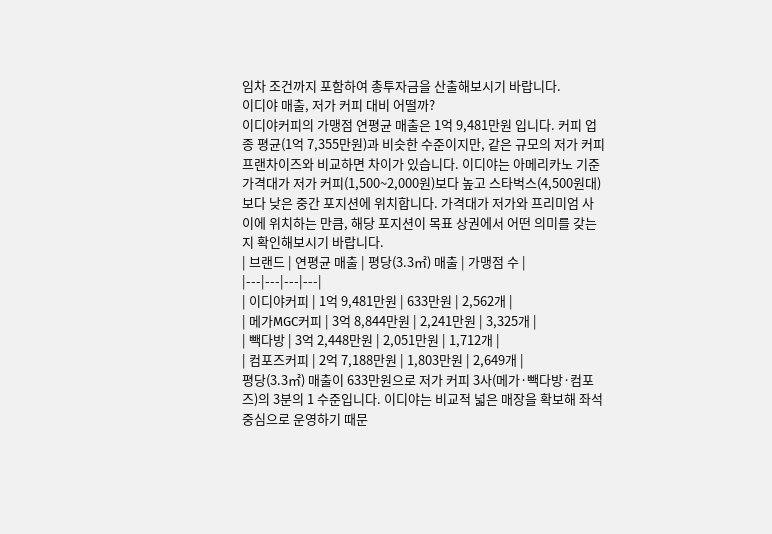임차 조건까지 포함하여 총투자금을 산출해보시기 바랍니다.
이디야 매출, 저가 커피 대비 어떨까?
이디야커피의 가맹점 연평균 매출은 1억 9,481만원 입니다. 커피 업종 평균(1억 7,355만원)과 비슷한 수준이지만, 같은 규모의 저가 커피 프랜차이즈와 비교하면 차이가 있습니다. 이디야는 아메리카노 기준 가격대가 저가 커피(1,500~2,000원)보다 높고 스타벅스(4,500원대)보다 낮은 중간 포지션에 위치합니다. 가격대가 저가와 프리미엄 사이에 위치하는 만큼, 해당 포지션이 목표 상권에서 어떤 의미를 갖는지 확인해보시기 바랍니다.
| 브랜드 | 연평균 매출 | 평당(3.3㎡) 매출 | 가맹점 수 |
|---|---|---|---|
| 이디야커피 | 1억 9,481만원 | 633만원 | 2,562개 |
| 메가MGC커피 | 3억 8,844만원 | 2,241만원 | 3,325개 |
| 빽다방 | 3억 2,448만원 | 2,051만원 | 1,712개 |
| 컴포즈커피 | 2억 7,188만원 | 1,803만원 | 2,649개 |
평당(3.3㎡) 매출이 633만원으로 저가 커피 3사(메가·빽다방·컴포즈)의 3분의 1 수준입니다. 이디야는 비교적 넓은 매장을 확보해 좌석 중심으로 운영하기 때문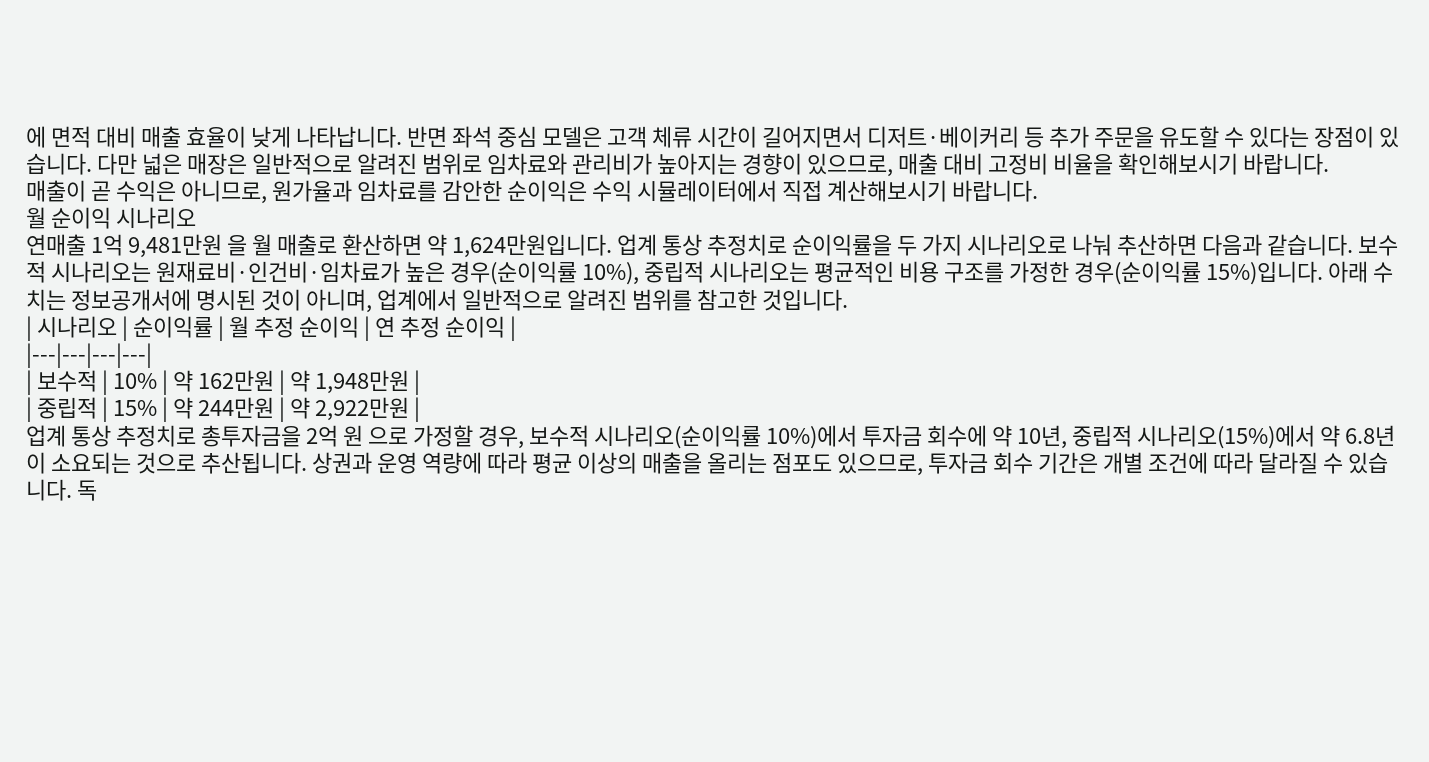에 면적 대비 매출 효율이 낮게 나타납니다. 반면 좌석 중심 모델은 고객 체류 시간이 길어지면서 디저트·베이커리 등 추가 주문을 유도할 수 있다는 장점이 있습니다. 다만 넓은 매장은 일반적으로 알려진 범위로 임차료와 관리비가 높아지는 경향이 있으므로, 매출 대비 고정비 비율을 확인해보시기 바랍니다.
매출이 곧 수익은 아니므로, 원가율과 임차료를 감안한 순이익은 수익 시뮬레이터에서 직접 계산해보시기 바랍니다.
월 순이익 시나리오
연매출 1억 9,481만원 을 월 매출로 환산하면 약 1,624만원입니다. 업계 통상 추정치로 순이익률을 두 가지 시나리오로 나눠 추산하면 다음과 같습니다. 보수적 시나리오는 원재료비·인건비·임차료가 높은 경우(순이익률 10%), 중립적 시나리오는 평균적인 비용 구조를 가정한 경우(순이익률 15%)입니다. 아래 수치는 정보공개서에 명시된 것이 아니며, 업계에서 일반적으로 알려진 범위를 참고한 것입니다.
| 시나리오 | 순이익률 | 월 추정 순이익 | 연 추정 순이익 |
|---|---|---|---|
| 보수적 | 10% | 약 162만원 | 약 1,948만원 |
| 중립적 | 15% | 약 244만원 | 약 2,922만원 |
업계 통상 추정치로 총투자금을 2억 원 으로 가정할 경우, 보수적 시나리오(순이익률 10%)에서 투자금 회수에 약 10년, 중립적 시나리오(15%)에서 약 6.8년이 소요되는 것으로 추산됩니다. 상권과 운영 역량에 따라 평균 이상의 매출을 올리는 점포도 있으므로, 투자금 회수 기간은 개별 조건에 따라 달라질 수 있습니다. 독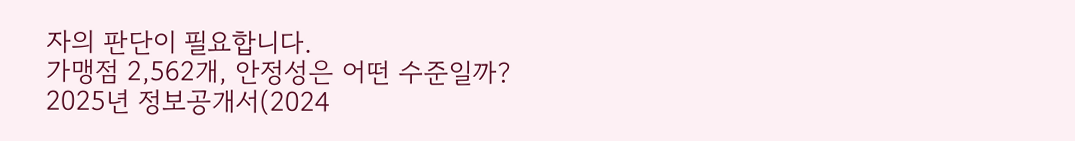자의 판단이 필요합니다.
가맹점 2,562개, 안정성은 어떤 수준일까?
2025년 정보공개서(2024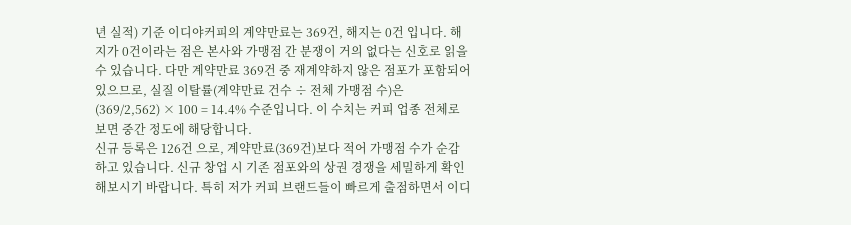년 실적) 기준 이디야커피의 계약만료는 369건, 해지는 0건 입니다. 해지가 0건이라는 점은 본사와 가맹점 간 분쟁이 거의 없다는 신호로 읽을 수 있습니다. 다만 계약만료 369건 중 재계약하지 않은 점포가 포함되어 있으므로, 실질 이탈률(계약만료 건수 ÷ 전체 가맹점 수)은 (369/2,562) × 100 = 14.4% 수준입니다. 이 수치는 커피 업종 전체로 보면 중간 정도에 해당합니다.
신규 등록은 126건 으로, 계약만료(369건)보다 적어 가맹점 수가 순감하고 있습니다. 신규 창업 시 기존 점포와의 상권 경쟁을 세밀하게 확인해보시기 바랍니다. 특히 저가 커피 브랜드들이 빠르게 출점하면서 이디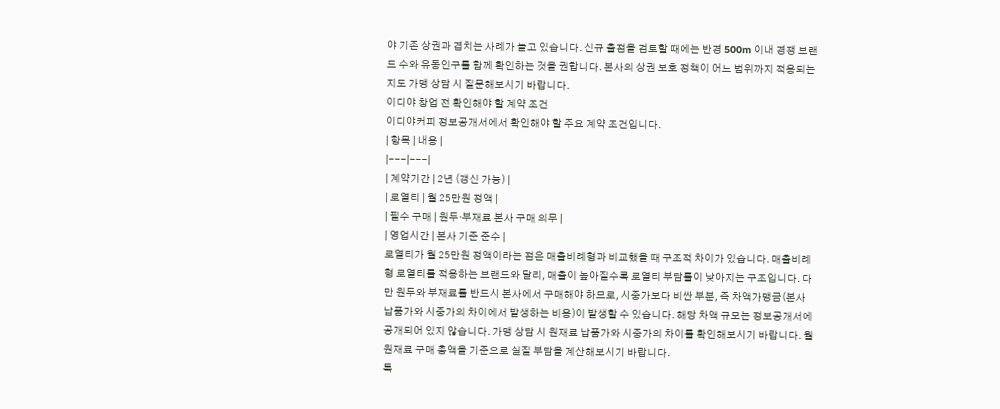야 기존 상권과 겹치는 사례가 늘고 있습니다. 신규 출점을 검토할 때에는 반경 500m 이내 경쟁 브랜드 수와 유동인구를 함께 확인하는 것을 권합니다. 본사의 상권 보호 정책이 어느 범위까지 적용되는지도 가맹 상담 시 질문해보시기 바랍니다.
이디야 창업 전 확인해야 할 계약 조건
이디야커피 정보공개서에서 확인해야 할 주요 계약 조건입니다.
| 항목 | 내용 |
|---|---|
| 계약기간 | 2년 (갱신 가능) |
| 로열티 | 월 25만원 정액 |
| 필수 구매 | 원두·부재료 본사 구매 의무 |
| 영업시간 | 본사 기준 준수 |
로열티가 월 25만원 정액이라는 점은 매출비례형과 비교했을 때 구조적 차이가 있습니다. 매출비례형 로열티를 적용하는 브랜드와 달리, 매출이 높아질수록 로열티 부담률이 낮아지는 구조입니다. 다만 원두와 부재료를 반드시 본사에서 구매해야 하므로, 시중가보다 비싼 부분, 즉 차액가맹금(본사 납품가와 시중가의 차이에서 발생하는 비용)이 발생할 수 있습니다. 해당 차액 규모는 정보공개서에 공개되어 있지 않습니다. 가맹 상담 시 원재료 납품가와 시중가의 차이를 확인해보시기 바랍니다. 월 원재료 구매 총액을 기준으로 실질 부담을 계산해보시기 바랍니다.
특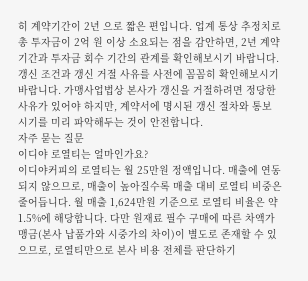히 계약기간이 2년 으로 짧은 편입니다. 업계 통상 추정치로 총 투자금이 2억 원 이상 소요되는 점을 감안하면, 2년 계약기간과 투자금 회수 기간의 관계를 확인해보시기 바랍니다. 갱신 조건과 갱신 거절 사유를 사전에 꼼꼼히 확인해보시기 바랍니다. 가맹사업법상 본사가 갱신을 거절하려면 정당한 사유가 있어야 하지만, 계약서에 명시된 갱신 절차와 통보 시기를 미리 파악해두는 것이 안전합니다.
자주 묻는 질문
이디야 로열티는 얼마인가요?
이디야커피의 로열티는 월 25만원 정액입니다. 매출에 연동되지 않으므로, 매출이 높아질수록 매출 대비 로열티 비중은 줄어듭니다. 월 매출 1,624만원 기준으로 로열티 비율은 약 1.5%에 해당합니다. 다만 원재료 필수 구매에 따른 차액가맹금(본사 납품가와 시중가의 차이)이 별도로 존재할 수 있으므로, 로열티만으로 본사 비용 전체를 판단하기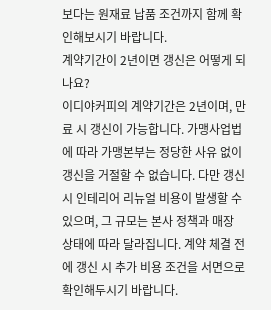보다는 원재료 납품 조건까지 함께 확인해보시기 바랍니다.
계약기간이 2년이면 갱신은 어떻게 되나요?
이디야커피의 계약기간은 2년이며, 만료 시 갱신이 가능합니다. 가맹사업법에 따라 가맹본부는 정당한 사유 없이 갱신을 거절할 수 없습니다. 다만 갱신 시 인테리어 리뉴얼 비용이 발생할 수 있으며, 그 규모는 본사 정책과 매장 상태에 따라 달라집니다. 계약 체결 전에 갱신 시 추가 비용 조건을 서면으로 확인해두시기 바랍니다.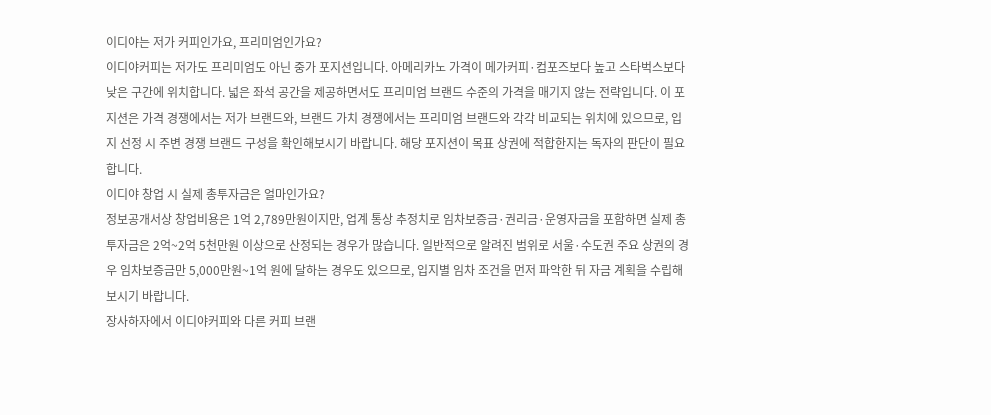이디야는 저가 커피인가요, 프리미엄인가요?
이디야커피는 저가도 프리미엄도 아닌 중가 포지션입니다. 아메리카노 가격이 메가커피·컴포즈보다 높고 스타벅스보다 낮은 구간에 위치합니다. 넓은 좌석 공간을 제공하면서도 프리미엄 브랜드 수준의 가격을 매기지 않는 전략입니다. 이 포지션은 가격 경쟁에서는 저가 브랜드와, 브랜드 가치 경쟁에서는 프리미엄 브랜드와 각각 비교되는 위치에 있으므로, 입지 선정 시 주변 경쟁 브랜드 구성을 확인해보시기 바랍니다. 해당 포지션이 목표 상권에 적합한지는 독자의 판단이 필요합니다.
이디야 창업 시 실제 총투자금은 얼마인가요?
정보공개서상 창업비용은 1억 2,789만원이지만, 업계 통상 추정치로 임차보증금·권리금·운영자금을 포함하면 실제 총투자금은 2억~2억 5천만원 이상으로 산정되는 경우가 많습니다. 일반적으로 알려진 범위로 서울·수도권 주요 상권의 경우 임차보증금만 5,000만원~1억 원에 달하는 경우도 있으므로, 입지별 임차 조건을 먼저 파악한 뒤 자금 계획을 수립해보시기 바랍니다.
장사하자에서 이디야커피와 다른 커피 브랜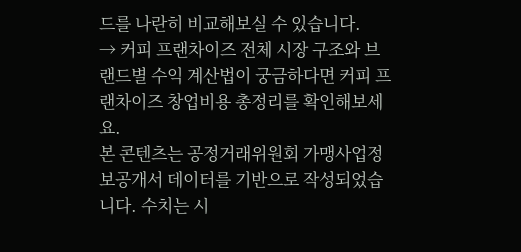드를 나란히 비교해보실 수 있습니다.
→ 커피 프랜차이즈 전체 시장 구조와 브랜드별 수익 계산법이 궁금하다면 커피 프랜차이즈 창업비용 총정리를 확인해보세요.
본 콘텐츠는 공정거래위원회 가맹사업정보공개서 데이터를 기반으로 작성되었습니다. 수치는 시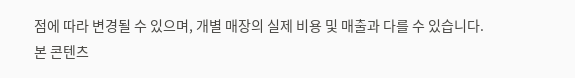점에 따라 변경될 수 있으며, 개별 매장의 실제 비용 및 매출과 다를 수 있습니다.
본 콘텐츠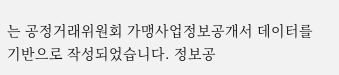는 공정거래위원회 가맹사업정보공개서 데이터를 기반으로 작성되었습니다. 정보공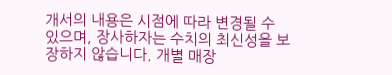개서의 내용은 시점에 따라 변경될 수 있으며, 장사하자는 수치의 최신성을 보장하지 않습니다. 개별 매장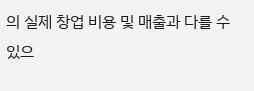의 실제 창업 비용 및 매출과 다를 수 있으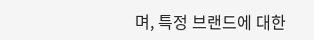며, 특정 브랜드에 대한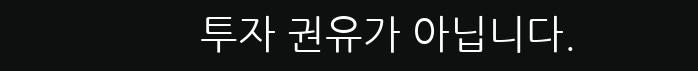투자 권유가 아닙니다.